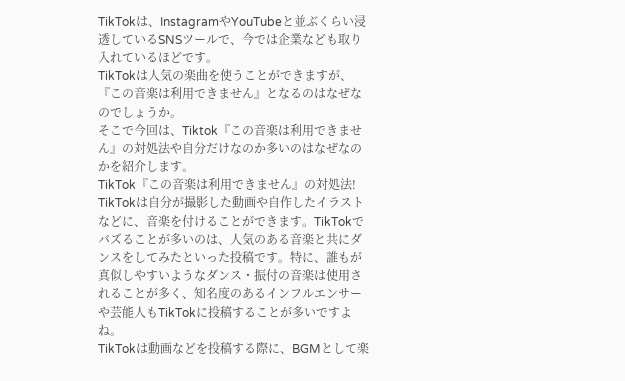TikTokは、InstagramやYouTubeと並ぶくらい浸透しているSNSツールで、今では企業なども取り入れているほどです。
TikTokは人気の楽曲を使うことができますが、『この音楽は利用できません』となるのはなぜなのでしょうか。
そこで今回は、Tiktok『この音楽は利用できません』の対処法や自分だけなのか多いのはなぜなのかを紹介します。
TikTok『この音楽は利用できません』の対処法!
TikTokは自分が撮影した動画や自作したイラストなどに、音楽を付けることができます。TikTokでバズることが多いのは、人気のある音楽と共にダンスをしてみたといった投稿です。特に、誰もが真似しやすいようなダンス・振付の音楽は使用されることが多く、知名度のあるインフルエンサーや芸能人もTikTokに投稿することが多いですよね。
TikTokは動画などを投稿する際に、BGMとして楽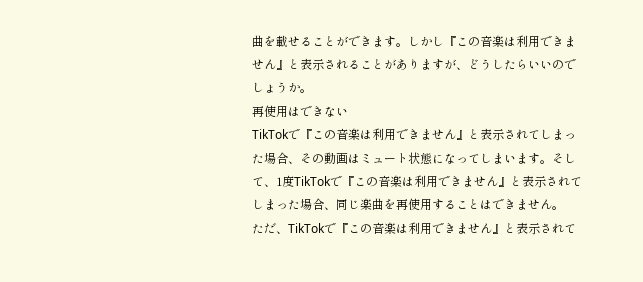曲を載せることができます。しかし『この音楽は利用できません』と表示されることがありますが、どうしたらいいのでしょうか。
再使用はできない
TikTokで『この音楽は利用できません』と表示されてしまった場合、その動画はミュート状態になってしまいます。そして、1度TikTokで『この音楽は利用できません』と表示されてしまった場合、同じ楽曲を再使用することはできません。
ただ、TikTokで『この音楽は利用できません』と表示されて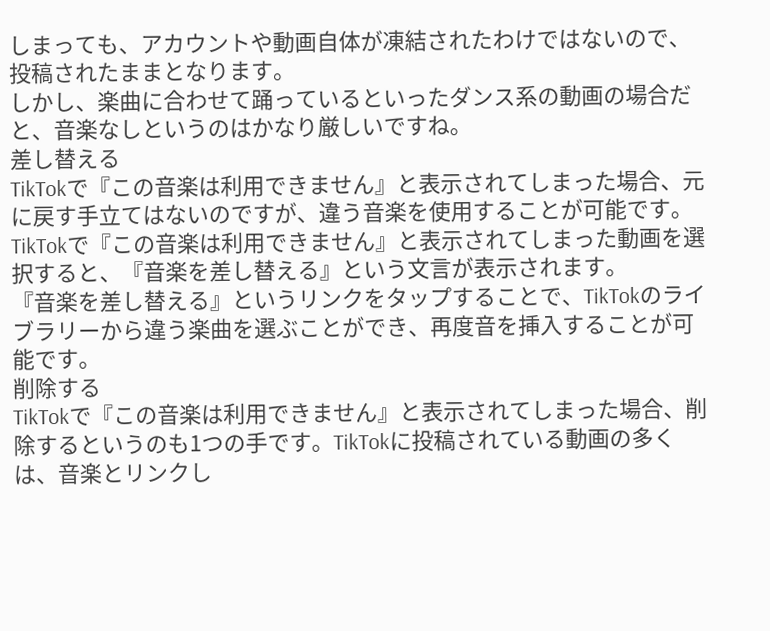しまっても、アカウントや動画自体が凍結されたわけではないので、投稿されたままとなります。
しかし、楽曲に合わせて踊っているといったダンス系の動画の場合だと、音楽なしというのはかなり厳しいですね。
差し替える
TikTokで『この音楽は利用できません』と表示されてしまった場合、元に戻す手立てはないのですが、違う音楽を使用することが可能です。TikTokで『この音楽は利用できません』と表示されてしまった動画を選択すると、『音楽を差し替える』という文言が表示されます。
『音楽を差し替える』というリンクをタップすることで、TikTokのライブラリーから違う楽曲を選ぶことができ、再度音を挿入することが可能です。
削除する
TikTokで『この音楽は利用できません』と表示されてしまった場合、削除するというのも1つの手です。TikTokに投稿されている動画の多くは、音楽とリンクし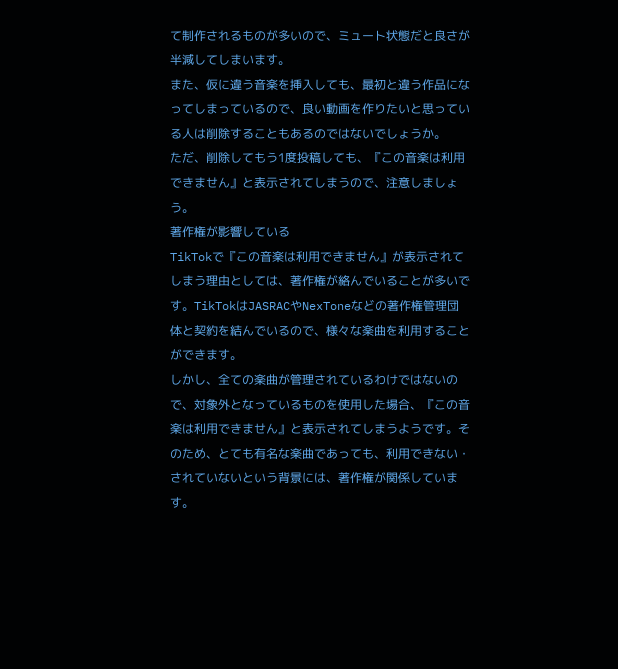て制作されるものが多いので、ミュート状態だと良さが半減してしまいます。
また、仮に違う音楽を挿入しても、最初と違う作品になってしまっているので、良い動画を作りたいと思っている人は削除することもあるのではないでしょうか。
ただ、削除してもう1度投稿しても、『この音楽は利用できません』と表示されてしまうので、注意しましょう。
著作権が影響している
TikTokで『この音楽は利用できません』が表示されてしまう理由としては、著作権が絡んでいることが多いです。TikTokはJASRACやNexToneなどの著作権管理団体と契約を結んでいるので、様々な楽曲を利用することができます。
しかし、全ての楽曲が管理されているわけではないので、対象外となっているものを使用した場合、『この音楽は利用できません』と表示されてしまうようです。そのため、とても有名な楽曲であっても、利用できない・されていないという背景には、著作権が関係しています。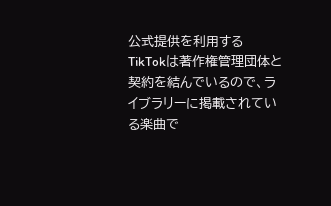公式提供を利用する
TikTokは著作権管理団体と契約を結んでいるので、ライブラリーに掲載されている楽曲で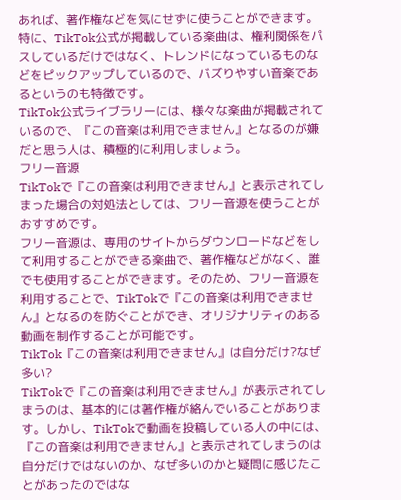あれば、著作権などを気にせずに使うことができます。特に、TikTok公式が掲載している楽曲は、権利関係をパスしているだけではなく、トレンドになっているものなどをピックアップしているので、バズりやすい音楽であるというのも特徴です。
TikTok公式ライブラリーには、様々な楽曲が掲載されているので、『この音楽は利用できません』となるのが嫌だと思う人は、積極的に利用しましょう。
フリー音源
TikTokで『この音楽は利用できません』と表示されてしまった場合の対処法としては、フリー音源を使うことがおすすめです。
フリー音源は、専用のサイトからダウンロードなどをして利用することができる楽曲で、著作権などがなく、誰でも使用することができます。そのため、フリー音源を利用することで、TikTokで『この音楽は利用できません』となるのを防ぐことができ、オリジナリティのある動画を制作することが可能です。
TikTok『この音楽は利用できません』は自分だけ?なぜ多い?
TikTokで『この音楽は利用できません』が表示されてしまうのは、基本的には著作権が絡んでいることがあります。しかし、TikTokで動画を投稿している人の中には、『この音楽は利用できません』と表示されてしまうのは自分だけではないのか、なぜ多いのかと疑問に感じたことがあったのではな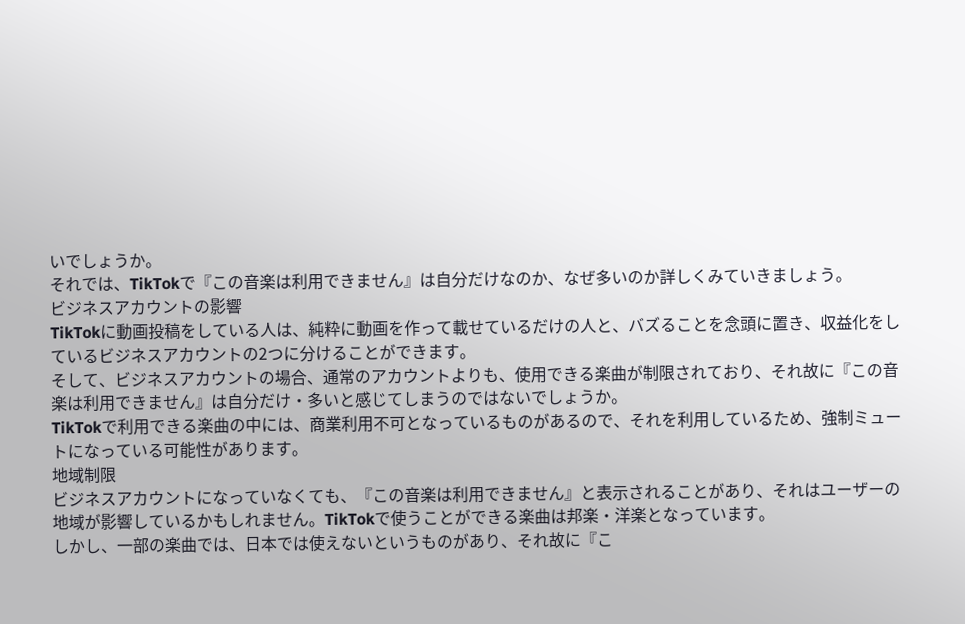いでしょうか。
それでは、TikTokで『この音楽は利用できません』は自分だけなのか、なぜ多いのか詳しくみていきましょう。
ビジネスアカウントの影響
TikTokに動画投稿をしている人は、純粋に動画を作って載せているだけの人と、バズることを念頭に置き、収益化をしているビジネスアカウントの2つに分けることができます。
そして、ビジネスアカウントの場合、通常のアカウントよりも、使用できる楽曲が制限されており、それ故に『この音楽は利用できません』は自分だけ・多いと感じてしまうのではないでしょうか。
TikTokで利用できる楽曲の中には、商業利用不可となっているものがあるので、それを利用しているため、強制ミュートになっている可能性があります。
地域制限
ビジネスアカウントになっていなくても、『この音楽は利用できません』と表示されることがあり、それはユーザーの地域が影響しているかもしれません。TikTokで使うことができる楽曲は邦楽・洋楽となっています。
しかし、一部の楽曲では、日本では使えないというものがあり、それ故に『こ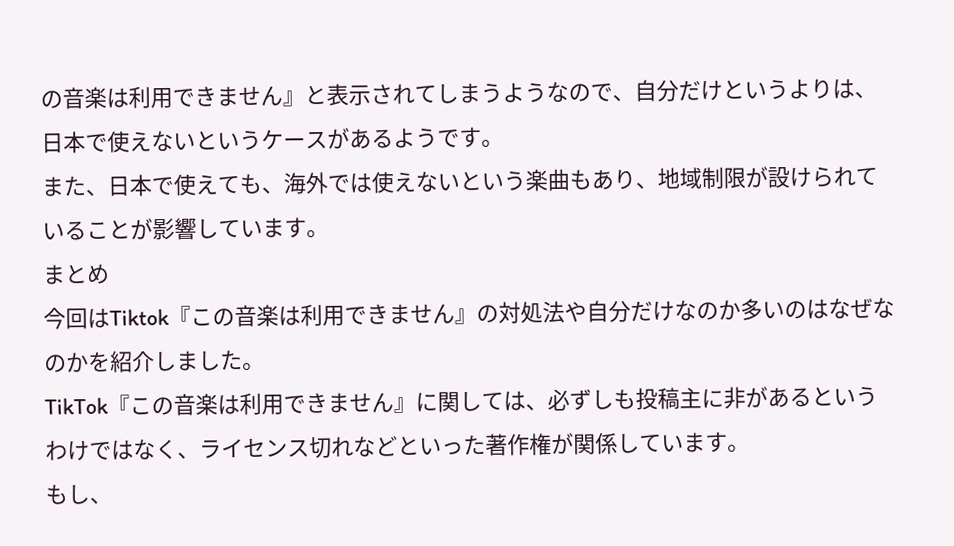の音楽は利用できません』と表示されてしまうようなので、自分だけというよりは、日本で使えないというケースがあるようです。
また、日本で使えても、海外では使えないという楽曲もあり、地域制限が設けられていることが影響しています。
まとめ
今回はTiktok『この音楽は利用できません』の対処法や自分だけなのか多いのはなぜなのかを紹介しました。
TikTok『この音楽は利用できません』に関しては、必ずしも投稿主に非があるというわけではなく、ライセンス切れなどといった著作権が関係しています。
もし、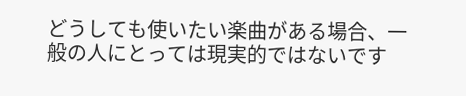どうしても使いたい楽曲がある場合、一般の人にとっては現実的ではないです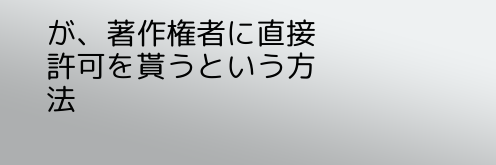が、著作権者に直接許可を貰うという方法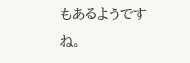もあるようですね。